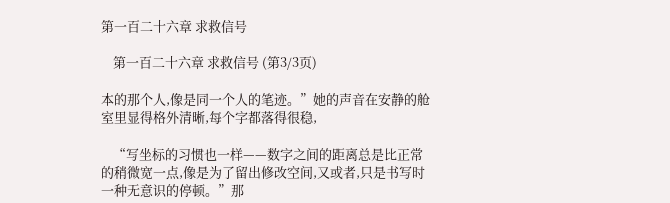第一百二十六章 求救信号

    第一百二十六章 求救信号 (第3/3页)

本的那个人,像是同一个人的笔迹。”她的声音在安静的舱室里显得格外清晰,每个字都落得很稳,

    “写坐标的习惯也一样——数字之间的距离总是比正常的稍微宽一点,像是为了留出修改空间,又或者,只是书写时一种无意识的停顿。”那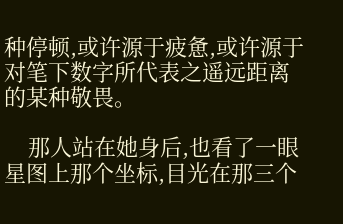种停顿,或许源于疲惫,或许源于对笔下数字所代表之遥远距离的某种敬畏。

    那人站在她身后,也看了一眼星图上那个坐标,目光在那三个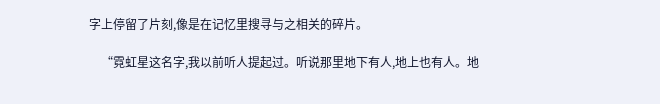字上停留了片刻,像是在记忆里搜寻与之相关的碎片。

    “霓虹星这名字,我以前听人提起过。听说那里地下有人,地上也有人。地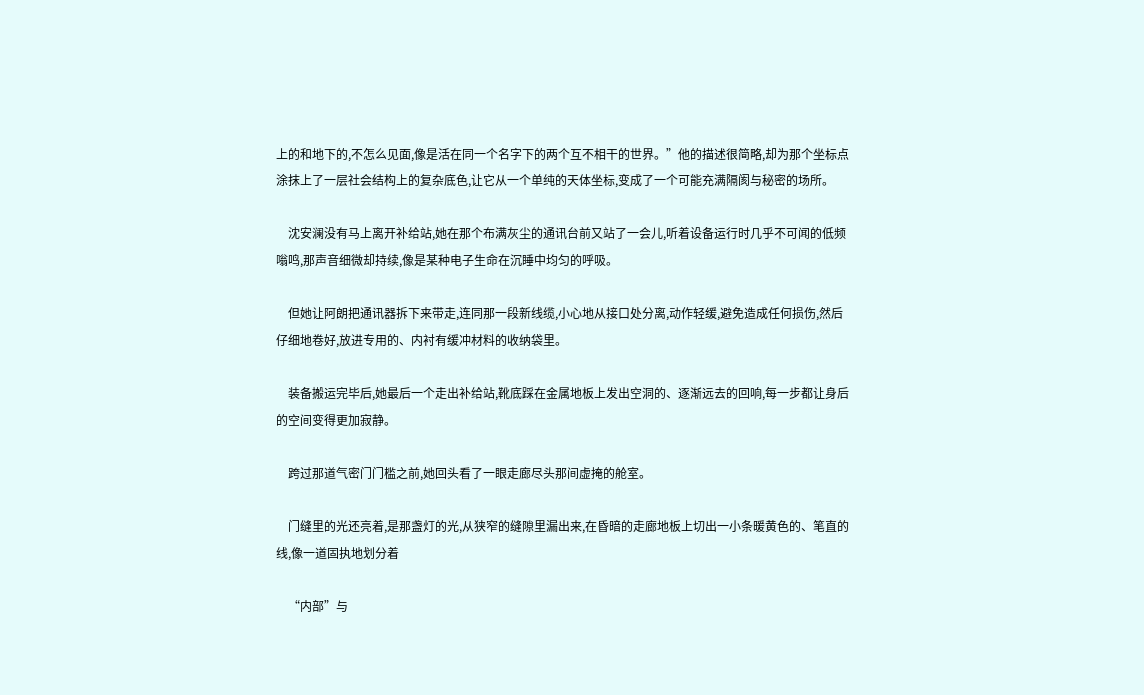上的和地下的,不怎么见面,像是活在同一个名字下的两个互不相干的世界。”他的描述很简略,却为那个坐标点涂抹上了一层社会结构上的复杂底色,让它从一个单纯的天体坐标,变成了一个可能充满隔阂与秘密的场所。

    沈安澜没有马上离开补给站,她在那个布满灰尘的通讯台前又站了一会儿,听着设备运行时几乎不可闻的低频嗡鸣,那声音细微却持续,像是某种电子生命在沉睡中均匀的呼吸。

    但她让阿朗把通讯器拆下来带走,连同那一段新线缆,小心地从接口处分离,动作轻缓,避免造成任何损伤,然后仔细地卷好,放进专用的、内衬有缓冲材料的收纳袋里。

    装备搬运完毕后,她最后一个走出补给站,靴底踩在金属地板上发出空洞的、逐渐远去的回响,每一步都让身后的空间变得更加寂静。

    跨过那道气密门门槛之前,她回头看了一眼走廊尽头那间虚掩的舱室。

    门缝里的光还亮着,是那盏灯的光,从狭窄的缝隙里漏出来,在昏暗的走廊地板上切出一小条暖黄色的、笔直的线,像一道固执地划分着

    “内部”与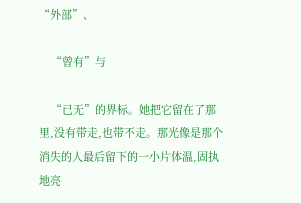“外部”、

    “曾有”与

    “已无”的界标。她把它留在了那里,没有带走,也带不走。那光像是那个消失的人最后留下的一小片体温,固执地亮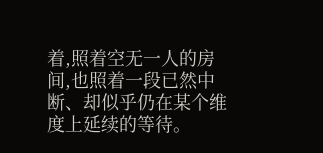着,照着空无一人的房间,也照着一段已然中断、却似乎仍在某个维度上延续的等待。